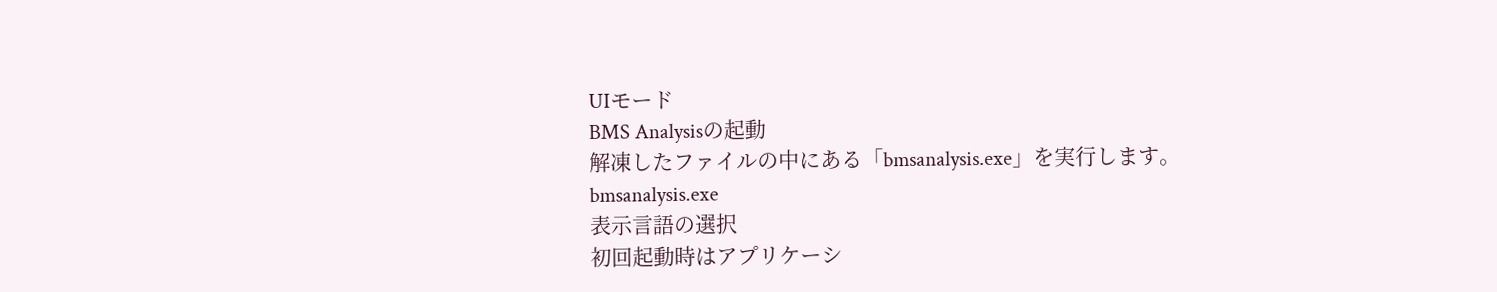UIモード
BMS Analysisの起動
解凍したファイルの中にある「bmsanalysis.exe」を実行します。
bmsanalysis.exe
表示言語の選択
初回起動時はアプリケーシ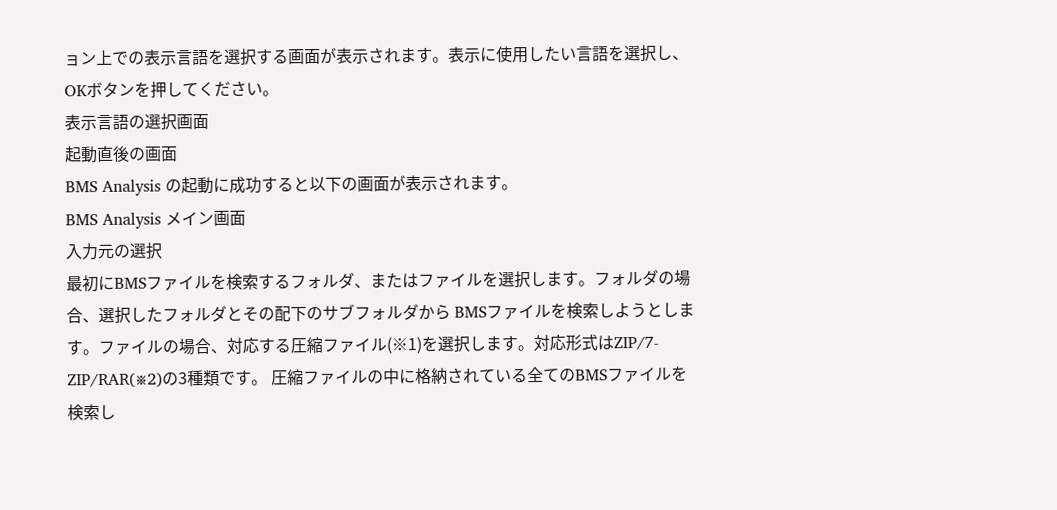ョン上での表示言語を選択する画面が表示されます。表示に使用したい言語を選択し、OKボタンを押してください。
表示言語の選択画面
起動直後の画面
BMS Analysis の起動に成功すると以下の画面が表示されます。
BMS Analysis メイン画面
入力元の選択
最初にBMSファイルを検索するフォルダ、またはファイルを選択します。フォルダの場合、選択したフォルダとその配下のサブフォルダから BMSファイルを検索しようとします。ファイルの場合、対応する圧縮ファイル(※1)を選択します。対応形式はZIP/7-ZIP/RAR(※2)の3種類です。 圧縮ファイルの中に格納されている全てのBMSファイルを検索し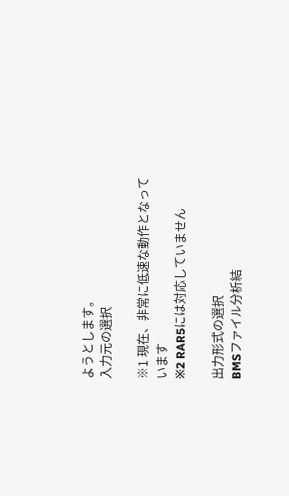ようとします。
入力元の選択

※1 現在、非常に低速な動作となっています
※2 RAR5には対応していません

出力形式の選択
BMSファイル分析結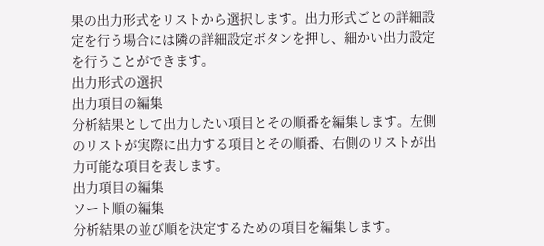果の出力形式をリストから選択します。出力形式ごとの詳細設定を行う場合には隣の詳細設定ボタンを押し、細かい出力設定を行うことができます。
出力形式の選択
出力項目の編集
分析結果として出力したい項目とその順番を編集します。左側のリストが実際に出力する項目とその順番、右側のリストが出力可能な項目を表します。
出力項目の編集
ソート順の編集
分析結果の並び順を決定するための項目を編集します。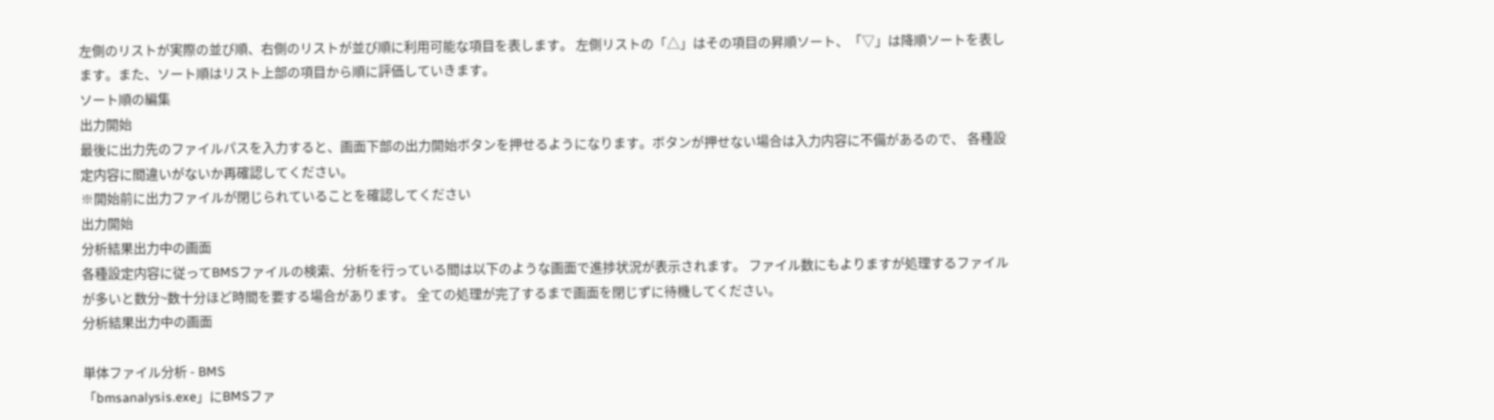左側のリストが実際の並び順、右側のリストが並び順に利用可能な項目を表します。 左側リストの「△」はその項目の昇順ソート、「▽」は降順ソートを表します。また、ソート順はリスト上部の項目から順に評価していきます。
ソート順の編集
出力開始
最後に出力先のファイルパスを入力すると、画面下部の出力開始ボタンを押せるようになります。ボタンが押せない場合は入力内容に不備があるので、 各種設定内容に間違いがないか再確認してください。
※開始前に出力ファイルが閉じられていることを確認してください
出力開始
分析結果出力中の画面
各種設定内容に従ってBMSファイルの検索、分析を行っている間は以下のような画面で進捗状況が表示されます。 ファイル数にもよりますが処理するファイルが多いと数分~数十分ほど時間を要する場合があります。 全ての処理が完了するまで画面を閉じずに待機してください。
分析結果出力中の画面

単体ファイル分析 - BMS
「bmsanalysis.exe」にBMSファ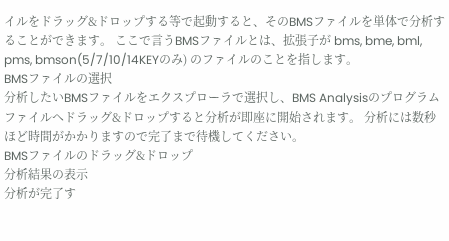イルをドラッグ&ドロップする等で起動すると、そのBMSファイルを単体で分析することができます。 ここで言うBMSファイルとは、拡張子が bms, bme, bml, pms, bmson(5/7/10/14KEYのみ) のファイルのことを指します。
BMSファイルの選択
分析したいBMSファイルをエクスプローラで選択し、BMS Analysisのプログラムファイルへドラッグ&ドロップすると分析が即座に開始されます。 分析には数秒ほど時間がかかりますので完了まで待機してください。
BMSファイルのドラッグ&ドロップ
分析結果の表示
分析が完了す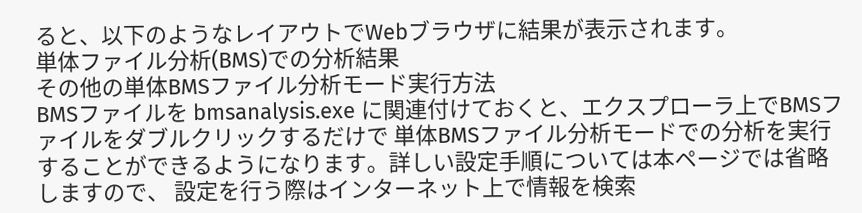ると、以下のようなレイアウトでWebブラウザに結果が表示されます。
単体ファイル分析(BMS)での分析結果
その他の単体BMSファイル分析モード実行方法
BMSファイルを bmsanalysis.exe に関連付けておくと、エクスプローラ上でBMSファイルをダブルクリックするだけで 単体BMSファイル分析モードでの分析を実行することができるようになります。詳しい設定手順については本ページでは省略しますので、 設定を行う際はインターネット上で情報を検索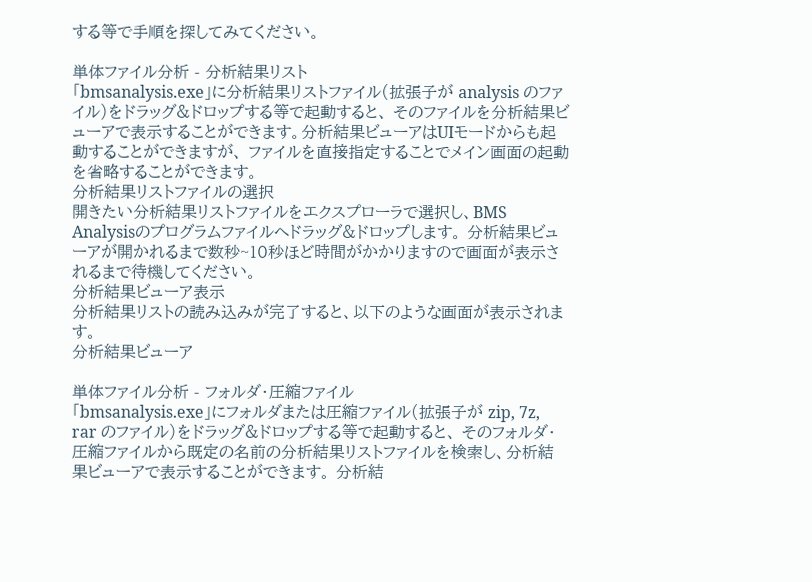する等で手順を探してみてください。

単体ファイル分析 - 分析結果リスト
「bmsanalysis.exe」に分析結果リストファイル(拡張子が analysis のファイル)をドラッグ&ドロップする等で起動すると、 そのファイルを分析結果ビューアで表示することができます。分析結果ビューアはUIモードからも起動することができますが、 ファイルを直接指定することでメイン画面の起動を省略することができます。
分析結果リストファイルの選択
開きたい分析結果リストファイルをエクスプローラで選択し、BMS Analysisのプログラムファイルへドラッグ&ドロップします。 分析結果ビューアが開かれるまで数秒~10秒ほど時間がかかりますので画面が表示されるまで待機してください。
分析結果ビューア表示
分析結果リストの読み込みが完了すると、以下のような画面が表示されます。
分析結果ビューア

単体ファイル分析 - フォルダ・圧縮ファイル
「bmsanalysis.exe」にフォルダまたは圧縮ファイル(拡張子が zip, 7z, rar のファイル)をドラッグ&ドロップする等で起動すると、 そのフォルダ・圧縮ファイルから既定の名前の分析結果リストファイルを検索し、分析結果ビューアで表示することができます。 分析結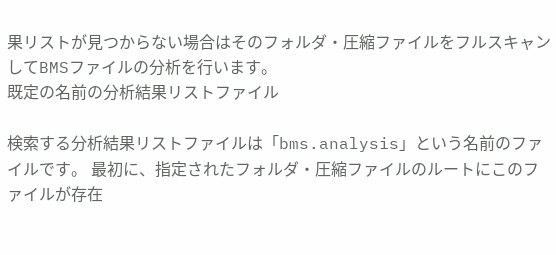果リストが見つからない場合はそのフォルダ・圧縮ファイルをフルスキャンしてBMSファイルの分析を行います。
既定の名前の分析結果リストファイル

検索する分析結果リストファイルは「bms.analysis」という名前のファイルです。 最初に、指定されたフォルダ・圧縮ファイルのルートにこのファイルが存在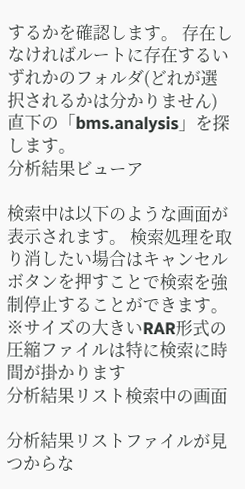するかを確認します。 存在しなければルートに存在するいずれかのフォルダ(どれが選択されるかは分かりません)直下の「bms.analysis」を探します。
分析結果ビューア

検索中は以下のような画面が表示されます。 検索処理を取り消したい場合はキャンセルボタンを押すことで検索を強制停止することができます。
※サイズの大きいRAR形式の圧縮ファイルは特に検索に時間が掛かります
分析結果リスト検索中の画面

分析結果リストファイルが見つからな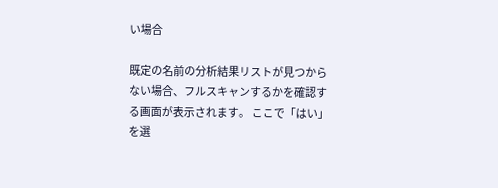い場合

既定の名前の分析結果リストが見つからない場合、フルスキャンするかを確認する画面が表示されます。 ここで「はい」を選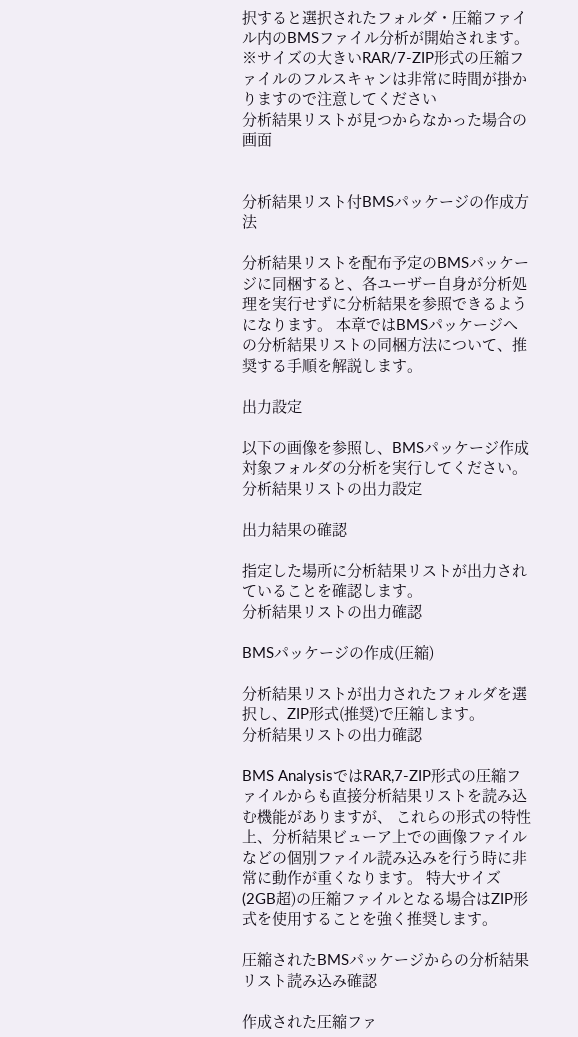択すると選択されたフォルダ・圧縮ファイル内のBMSファイル分析が開始されます。
※サイズの大きいRAR/7-ZIP形式の圧縮ファイルのフルスキャンは非常に時間が掛かりますので注意してください
分析結果リストが見つからなかった場合の画面


分析結果リスト付BMSパッケージの作成方法

分析結果リストを配布予定のBMSパッケージに同梱すると、各ユーザー自身が分析処理を実行せずに分析結果を参照できるようになります。 本章ではBMSパッケージへの分析結果リストの同梱方法について、推奨する手順を解説します。

出力設定

以下の画像を参照し、BMSパッケージ作成対象フォルダの分析を実行してください。
分析結果リストの出力設定

出力結果の確認

指定した場所に分析結果リストが出力されていることを確認します。
分析結果リストの出力確認

BMSパッケージの作成(圧縮)

分析結果リストが出力されたフォルダを選択し、ZIP形式(推奨)で圧縮します。
分析結果リストの出力確認

BMS AnalysisではRAR,7-ZIP形式の圧縮ファイルからも直接分析結果リストを読み込む機能がありますが、 これらの形式の特性上、分析結果ビューア上での画像ファイルなどの個別ファイル読み込みを行う時に非常に動作が重くなります。 特大サイズ(2GB超)の圧縮ファイルとなる場合はZIP形式を使用することを強く推奨します。

圧縮されたBMSパッケージからの分析結果リスト読み込み確認

作成された圧縮ファ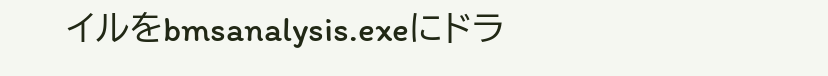イルをbmsanalysis.exeにドラ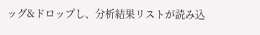ッグ&ドロップし、分析結果リストが読み込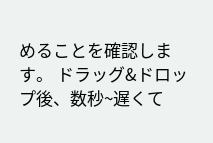めることを確認します。 ドラッグ&ドロップ後、数秒~遅くて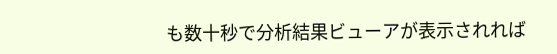も数十秒で分析結果ビューアが表示されれば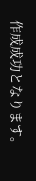作成成功となります。